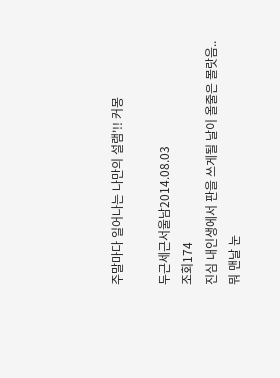주말마다 일어나는 나만의 설램'!! 커몽

두근세근서울남2014.08.03
조회174
진심 내인생에서 판을 쓰게될 날이 올줄은 몰랏음..
뭐 맨날 눈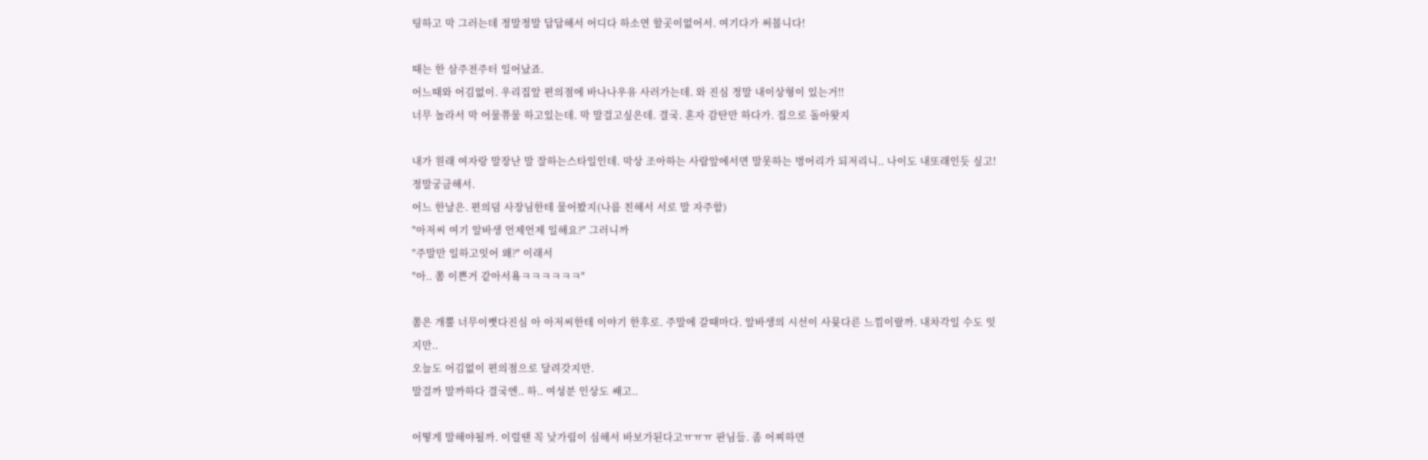팅하고 막 그러는데 정말정말 답답해서 어디다 하소연 할곳이없어서. 여기다가 써봅니다!

때는 한 삼주전주터 일어났죠.
어느때와 어김없이. 우리집앞 편의점에 바나나우유 사러가는데. 와 진심 정말 내이상형이 있는거!!
너무 놀라서 막 어물쮸물 하고있는데. 막 말걸고싶은데. 결국. 혼자 감탄만 하다가. 집으로 돌아왓지

내가 원래 여자랑 말장난 말 잘하는스타일인데. 막상 조아하는 사람앞에서면 말못하는 벙어리가 되저리니.. 나이도 내또래인듯 싶고! 정말궁금해서.
어느 한날은. 편의덤 사장님한테 물어봤지(나름 친해서 서로 말 자주함)
"아저씨 여기 알바생 언제언제 일해요?" 그러니까
"주말만 일하고잇어 왜?" 이래서
"아.. 쫌 이쁜거 같아서욬ㅋㅋㅋㅋㅋㅋ"

쫌은 개뿔 너무이뻣다진심 아 아저씨한테 이야기 한후로. 주말에 갈때마다. 알바생의 시선이 사뮷다른 느낌이랄까. 내차각일 수도 잇지만..
오늘도 어김없이 편의점으로 달려갓지만.
말걸까 말까하다 결국엔.. 하.. 여성분 인상도 쌔고..

어떻게 말해야될까. 이럴땐 꼭 낮가림이 심해서 바보가된다고ㅠㅠㅠ 판님들. 좀 어찌하면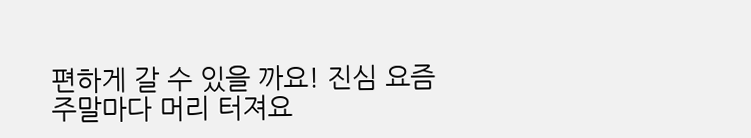편하게 갈 수 있을 까요! 진심 요즘 주말마다 머리 터져요